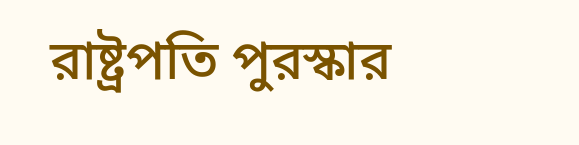রাষ্ট্রপতি পুরস্কার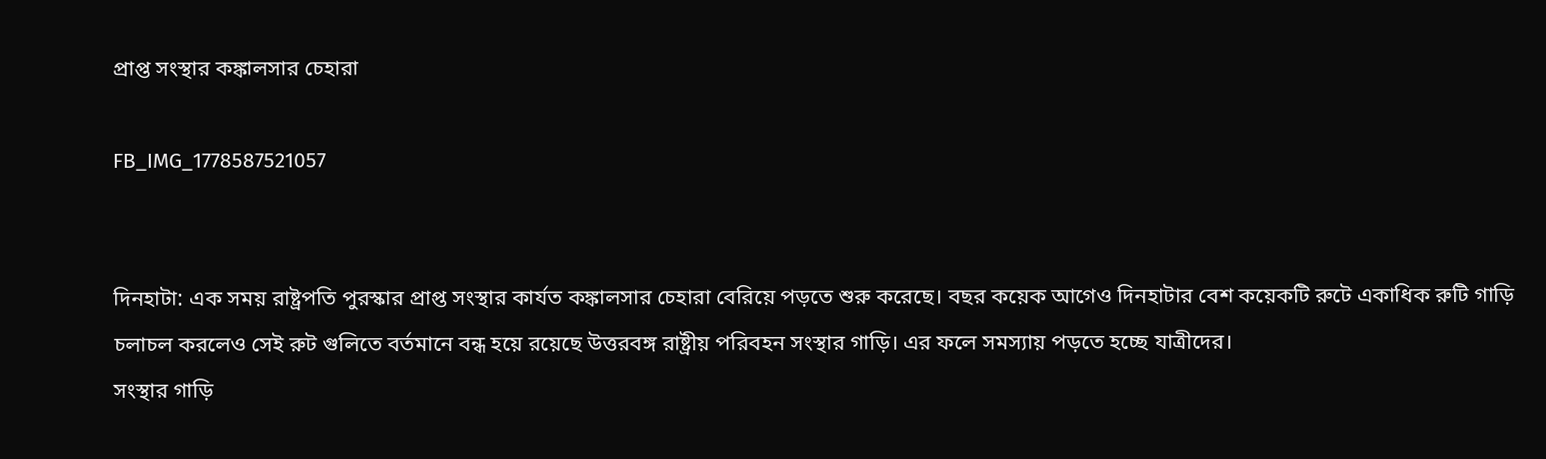প্রাপ্ত সংস্থার কঙ্কালসার চেহারা

FB_IMG_1778587521057


দিনহাটা: এক সময় রাষ্ট্রপতি পুরস্কার প্রাপ্ত সংস্থার কার্যত কঙ্কালসার চেহারা বেরিয়ে পড়তে শুরু করেছে। বছর কয়েক আগেও দিনহাটার বেশ কয়েকটি রুটে একাধিক রুটি গাড়ি চলাচল করলেও সেই রুট গুলিতে বর্তমানে বন্ধ হয়ে রয়েছে উত্তরবঙ্গ রাষ্ট্রীয় পরিবহন সংস্থার গাড়ি। এর ফলে সমস্যায় পড়তে হচ্ছে যাত্রীদের।
সংস্থার গাড়ি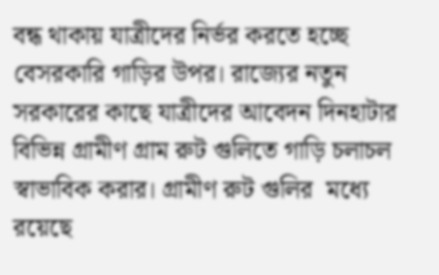বন্ধ থাকায় যাত্রীদের নির্ভর করতে হচ্ছে বেসরকারি গাড়ির উপর। রাজ্যের নতুন সরকারের কাছে যাত্রীদের আবেদন দিনহাটার বিভিন্ন গ্রামীণ গ্রাম রুট গুলিতে গাড়ি চলাচল স্বাভাবিক করার। গ্রামীণ রুট গুলির  মধ্যে রয়েছে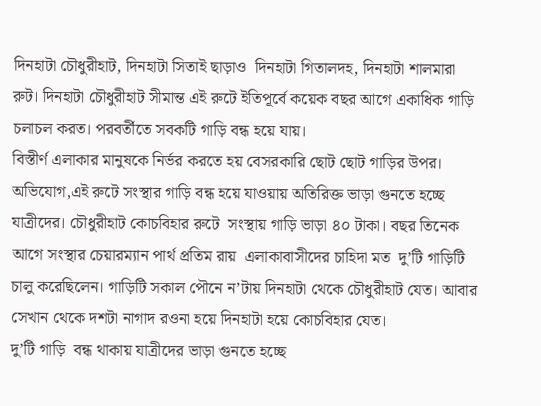দিনহাটা চৌধুরীহাট, দিনহাটা সিতাই ছাড়াও  দিনহাটা গিতালদহ, দিনহাটা শালমারা রুট। দিনহাটা চৌধুরীহাট সীমান্ত এই রুটে ইতিপূর্বে কয়েক বছর আগে একাধিক গাড়ি চলাচল করত। পরবর্তীতে সবকটি গাড়ি বন্ধ হয়ে যায়।
বিস্তীর্ণ এলাকার মানুষকে নির্ভর করতে হয় বেসরকারি ছোট ছোট গাড়ির উপর। অভিযোগ,এই রুটে সংস্থার গাড়ি বন্ধ হয়ে যাওয়ায় অতিরিক্ত ভাড়া গুনতে হচ্ছে যাত্রীদের। চৌধুরীহাট কোচবিহার রুটে  সংস্থায় গাড়ি ভাড়া ৪০ টাকা। বছর তিনেক আগে সংস্থার চেয়ারম্যান পার্থ প্রতিম রায়  এলাকাবাসীদের চাহিদা মত  দু’টি গাড়িটি চালু করেছিলেন। গাড়িটি সকাল পৌনে ন’টায় দিনহাটা থেকে চৌধুরীহাট যেত। আবার সেখান থেকে দশটা নাগাদ রওনা হয়ে দিনহাটা হয়ে কোচবিহার যেত।
দু’টি গাড়ি  বন্ধ থাকায় যাত্রীদের ভাড়া গুনতে হচ্ছে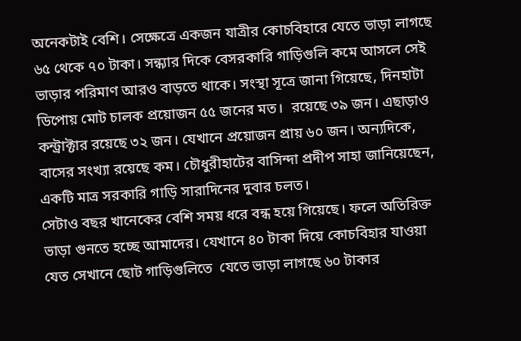অনেকটাই বেশি। সেক্ষেত্রে একজন যাত্রীর কোচবিহারে যেতে ভাড়া লাগছে ৬৫ থেকে ৭০ টাকা। সন্ধ্যার দিকে বেসরকারি গাড়িগুলি কমে আসলে সেই ভাড়ার পরিমাণ আরও বাড়তে থাকে। সংস্থা সূত্রে জানা গিয়েছে, দিনহাটা ডিপোয় মোট চালক প্রয়োজন ৫৫ জনের মত।  রয়েছে ৩৯ জন। এছাড়াও কন্ট্রাক্টার রয়েছে ৩২ জন। যেখানে প্রয়োজন প্রায় ৬০ জন। অন্যদিকে, বাসের সংখ্যা রয়েছে কম। চৌধুরীহাটের বাসিন্দা প্রদীপ সাহা জানিয়েছেন, একটি মাত্র সরকারি গাড়ি সারাদিনের দুবার চলত।
সেটাও বছর খানেকের বেশি সময় ধরে বন্ধ হয়ে গিয়েছে। ফলে অতিরিক্ত ভাড়া গুনতে হচ্ছে আমাদের। যেখানে ৪০ টাকা দিয়ে কোচবিহার যাওয়া যেত সেখানে ছোট গাড়িগুলিতে  যেতে ভাড়া লাগছে ৬০ টাকার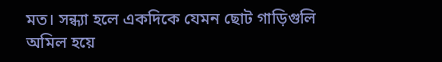মত। সন্ধ্যা হলে একদিকে যেমন ছোট গাড়িগুলি অমিল হয়ে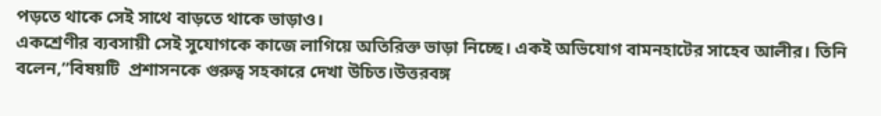পড়তে থাকে সেই সাথে বাড়তে থাকে ভাড়াও।
একশ্রেণীর ব্যবসায়ী সেই সুযোগকে কাজে লাগিয়ে অতিরিক্ত ভাড়া নিচ্ছে। একই অভিযোগ বামনহাটের সাহেব আলীর। তিনি বলেন,”বিষয়টি  প্রশাসনকে গুরুত্ব সহকারে দেখা উচিত।উত্তরবঙ্গ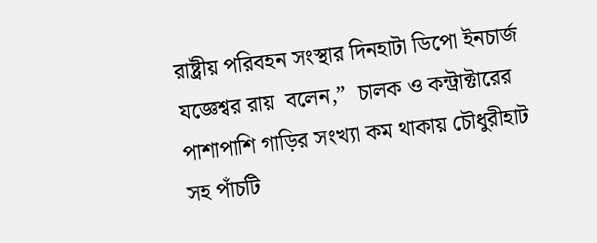রাষ্ট্রীয় পরিবহন সংস্থার দিনহাটা ডিপো ইনচার্জ যজ্ঞেশ্বর রায়  বলেন,”  চালক ও কন্ট্রাক্টারের পাশাপাশি গাড়ির সংখ্যা কম থাকায় চৌধুরীহাট সহ পাঁচটি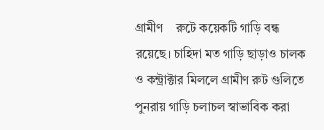গ্রামীণ    রুটে কয়েকটি গাড়ি বন্ধ রয়েছে। চাহিদা মত গাড়ি ছাড়াও চালক ও কন্ট্রাক্টার মিললে গ্রামীণ রুট গুলিতে পুনরায় গাড়ি চলাচল স্বাভাবিক করা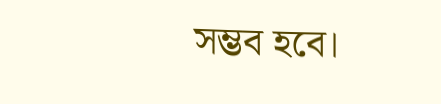সম্ভব হবে।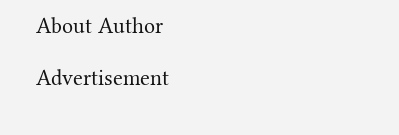About Author

Advertisement